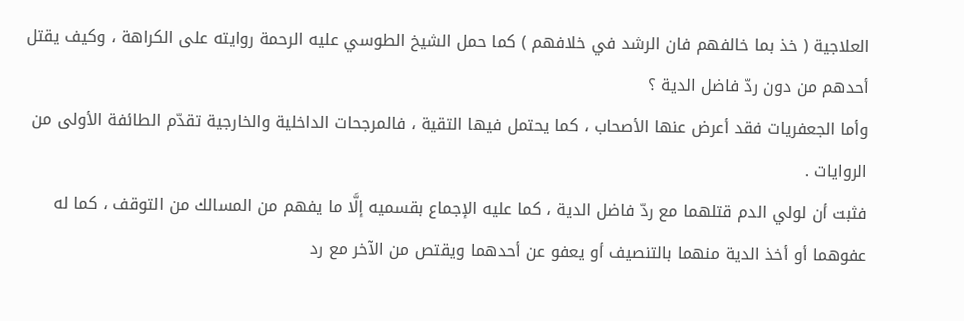العلاجية ( خذ بما خالفهم فان الرشد في خلافهم ) كما حمل الشيخ الطوسي عليه الرحمة روايته على الكراهة ، وكيف يقتل أحدهم من دون ردّ فاضل الدية ؟
وأما الجعفريات فقد أعرض عنها الأصحاب ، كما يحتمل فيها التقية ، فالمرجحات الداخلية والخارجية تقدّم الطائفة الأولى من الروايات .
فثبت أن لولي الدم قتلهما مع ردّ فاضل الدية ، كما عليه الإجماع بقسميه إلَّا ما يفهم من المسالك من التوقف ، كما له عفوهما أو أخذ الدية منهما بالتنصيف أو يعفو عن أحدهما ويقتص من الآخر مع رد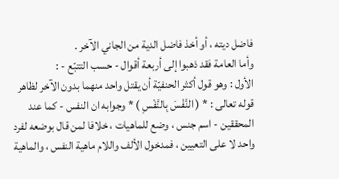فاضل ديته ، أو أخذ فاضل الدية من الجاني الآخر .
وأما العامة فقد ذهبوا إلى أربعة أقوال - حسب التتبّع - :
الأول : وهو قول أكثر الحنفيّة أن يقتل واحد منهما بدون الآخر لظاهر قوله تعالى : * ( النَّفْسَ بِالنَّفْسِ ) * وجوابه ان النفس - كما عند المحققين - اسم جنس ، وضع للماهيات ، خلافا لمن قال بوضعه لفرد واحد لا على التعيين ، فمدخول الألف واللام ماهية النفس ، والماهية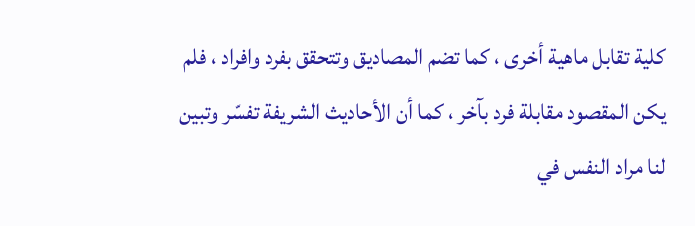كلية تقابل ماهية أخرى ، كما تضم المصاديق وتتحقق بفرد وافراد ، فلم يكن المقصود مقابلة فرد بآخر ، كما أن الأحاديث الشريفة تفسّر وتبين لنا مراد النفس في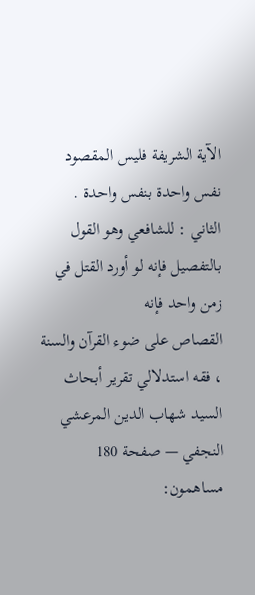الآية الشريفة فليس المقصود نفس واحدة بنفس واحدة .
الثاني : للشافعي وهو القول بالتفصيل فإنه لو أورد القتل في زمن واحد فإنه
القصاص على ضوء القرآن والسنة ، فقه استدلالي تقرير أبحاث السيد شهاب الدين المرعشي النجفي — صفحة 180
مساهمون: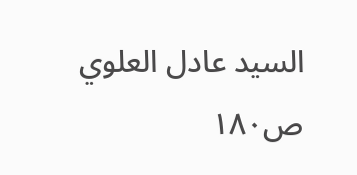السيد عادل العلوي
ص١٨٠